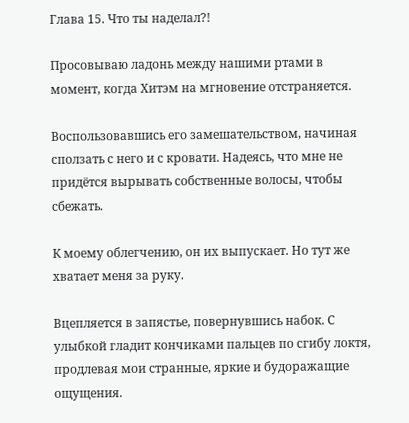Глава 15. Что ты наделал?!

Просовываю ладонь между нашими ртами в момент, когда Хитэм на мгновение отстраняется.

Воспользовавшись его замешательством, начиная сползать с него и с кровати. Надеясь, что мне не придётся вырывать собственные волосы, чтобы сбежать.

К моему облегчению, он их выпускает. Но тут же хватает меня за руку.

Вцепляется в запястье, повернувшись набок. С улыбкой гладит кончиками пальцев по сгибу локтя, продлевая мои странные, яркие и будоражащие ощущения.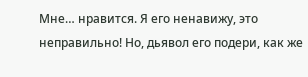Мне… нравится. Я его ненавижу, это неправильно! Но, дьявол его подери, как же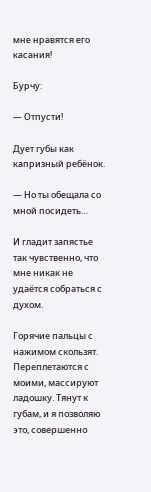мне нравятся его касания!

Бурчу:

— Отпусти!

Дует губы как капризный ребёнок.

— Но ты обещала со мной посидеть…

И гладит запястье так чувственно, что мне никак не удаётся собраться с духом.

Горячие пальцы с нажимом скользят. Переплетаются с моими, массируют ладошку. Тянут к губам, и я позволяю это, совершенно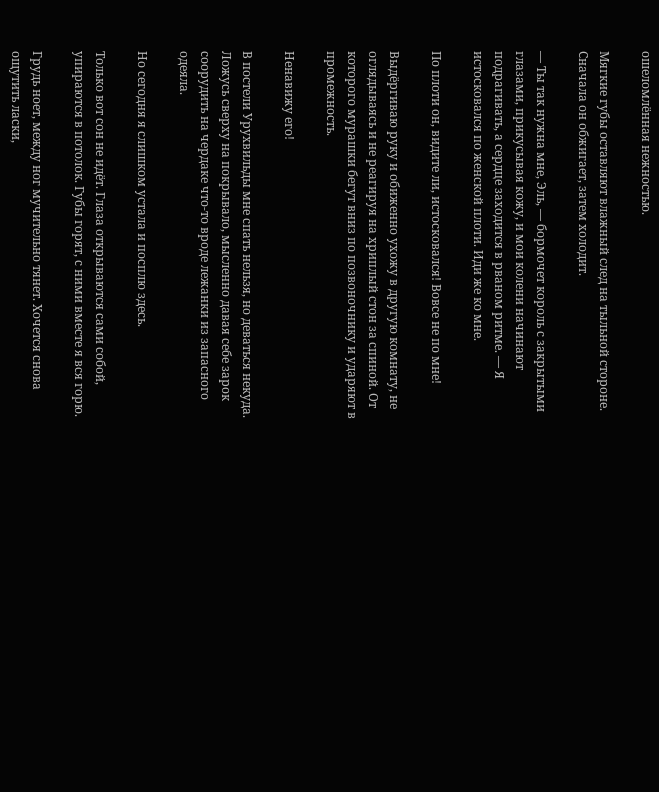ошеломлённая нежностью.

Мягкие губы оставляют влажный след на тыльной стороне. Сначала он обжигает, затем холодит.

— Ты так нужна мне, Эль, — бормочет король с закрытыми глазами, прикусывая кожу, и мои колени начинают подрагивать, а сердце заходится в рваном ритме. — Я истосковался по женской плоти. Иди же ко мне.

По плоти он, видите ли, истосковался! Вовсе не по мне!

Выдёргиваю руку и обиженно ухожу в другую комнату, не оглядываясь и не реагируя на хриплый стон за спиной. От которого мурашки бегут вниз по позвоночнику и ударяют в промежность.

Ненавижу его!

В постели Урухвильды мне спать нельзя, но деваться некуда. Ложусь сверху на покрывало, мысленно давая себе зарок соорудить на чердаке что-то вроде лежанки из запасного одеяла.

Но сегодня я слишком устала и посплю здесь.

Только вот сон не идёт. Глаза открываются сами собой, упираются в потолок. Губы горят, с ними вместе я вся горю.

Грудь ноет, между ног мучительно тянет. Хочется снова ощутить ласки,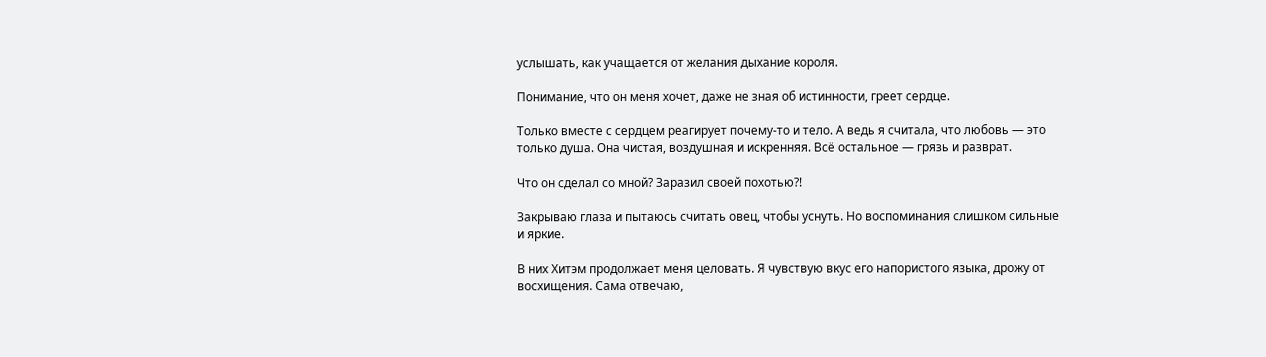услышать, как учащается от желания дыхание короля.

Понимание, что он меня хочет, даже не зная об истинности, греет сердце.

Только вместе с сердцем реагирует почему-то и тело. А ведь я считала, что любовь — это только душа. Она чистая, воздушная и искренняя. Всё остальное — грязь и разврат.

Что он сделал со мной? Заразил своей похотью?!

Закрываю глаза и пытаюсь считать овец, чтобы уснуть. Но воспоминания слишком сильные и яркие.

В них Хитэм продолжает меня целовать. Я чувствую вкус его напористого языка, дрожу от восхищения. Сама отвечаю,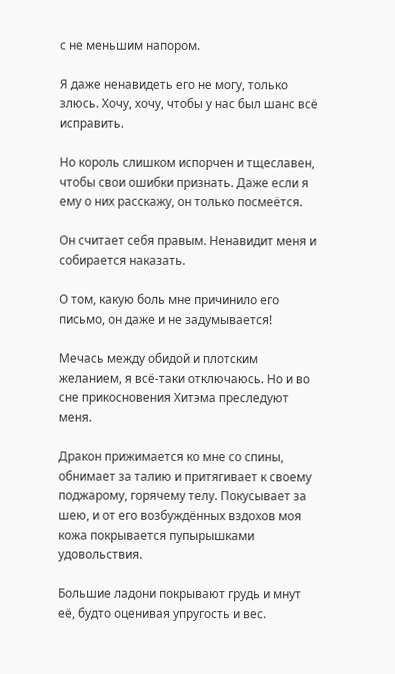с не меньшим напором.

Я даже ненавидеть его не могу, только злюсь. Хочу, хочу, чтобы у нас был шанс всё исправить.

Но король слишком испорчен и тщеславен, чтобы свои ошибки признать. Даже если я ему о них расскажу, он только посмеётся.

Он считает себя правым. Ненавидит меня и собирается наказать.

О том, какую боль мне причинило его письмо, он даже и не задумывается!

Мечась между обидой и плотским желанием, я всё-таки отключаюсь. Но и во сне прикосновения Хитэма преследуют меня.

Дракон прижимается ко мне со спины, обнимает за талию и притягивает к своему поджарому, горячему телу. Покусывает за шею, и от его возбуждённых вздохов моя кожа покрывается пупырышками удовольствия.

Большие ладони покрывают грудь и мнут её, будто оценивая упругость и вес.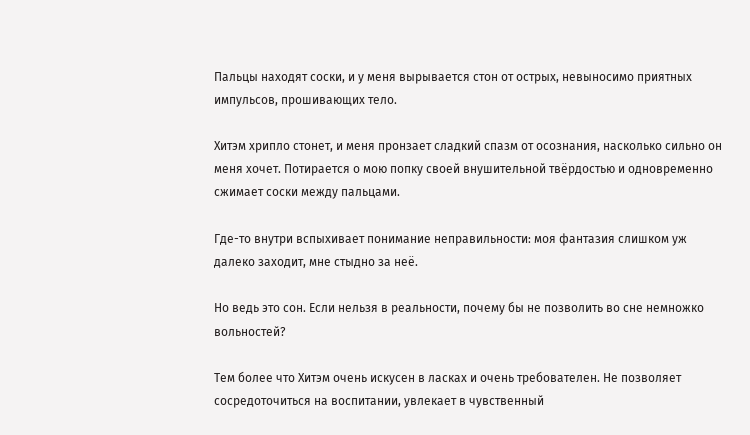Пальцы находят соски, и у меня вырывается стон от острых, невыносимо приятных импульсов, прошивающих тело.

Хитэм хрипло стонет, и меня пронзает сладкий спазм от осознания, насколько сильно он меня хочет. Потирается о мою попку своей внушительной твёрдостью и одновременно сжимает соски между пальцами.

Где-то внутри вспыхивает понимание неправильности: моя фантазия слишком уж далеко заходит, мне стыдно за неё.

Но ведь это сон. Если нельзя в реальности, почему бы не позволить во сне немножко вольностей?

Тем более что Хитэм очень искусен в ласках и очень требователен. Не позволяет сосредоточиться на воспитании, увлекает в чувственный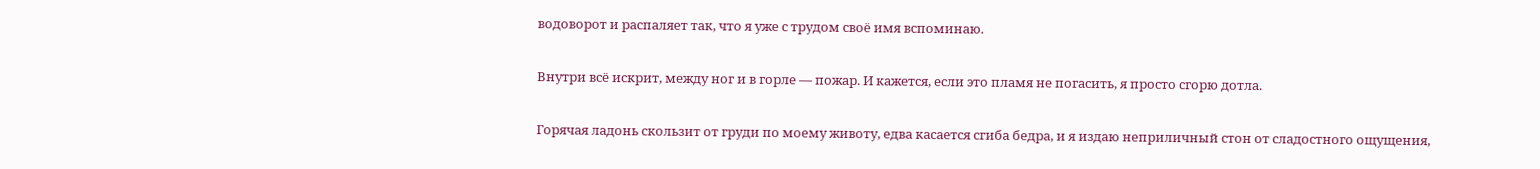водоворот и распаляет так, что я уже с трудом своё имя вспоминаю.

Внутри всё искрит, между ног и в горле — пожар. И кажется, если это пламя не погасить, я просто сгорю дотла.

Горячая ладонь скользит от груди по моему животу, едва касается сгиба бедра, и я издаю неприличный стон от сладостного ощущения,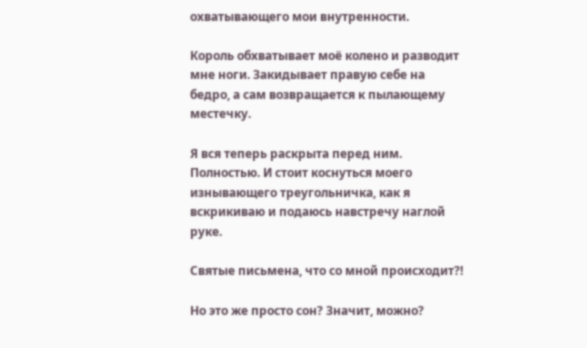охватывающего мои внутренности.

Король обхватывает моё колено и разводит мне ноги. Закидывает правую себе на бедро, а сам возвращается к пылающему местечку.

Я вся теперь раскрыта перед ним. Полностью. И стоит коснуться моего изнывающего треугольничка, как я вскрикиваю и подаюсь навстречу наглой руке.

Святые письмена, что со мной происходит?!

Но это же просто сон? Значит, можно?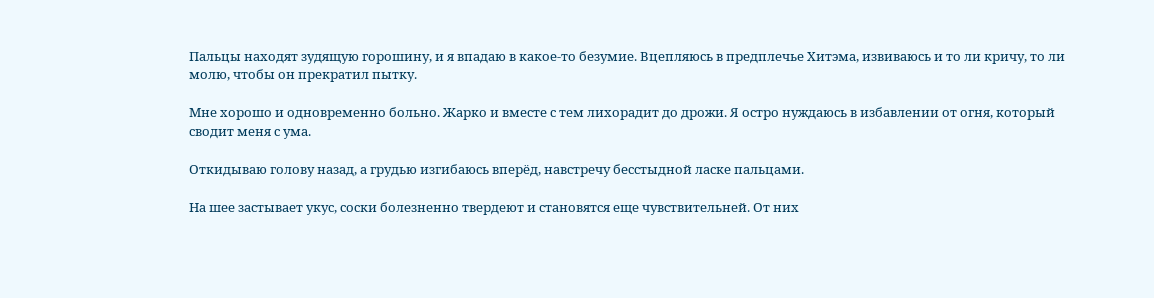Пальцы находят зудящую горошину, и я впадаю в какое-то безумие. Вцепляюсь в предплечье Хитэма, извиваюсь и то ли кричу, то ли молю, чтобы он прекратил пытку.

Мне хорошо и одновременно больно. Жарко и вместе с тем лихорадит до дрожи. Я остро нуждаюсь в избавлении от огня, который сводит меня с ума.

Откидываю голову назад, а грудью изгибаюсь вперёд, навстречу бесстыдной ласке пальцами.

На шее застывает укус, соски болезненно твердеют и становятся еще чувствительней. От них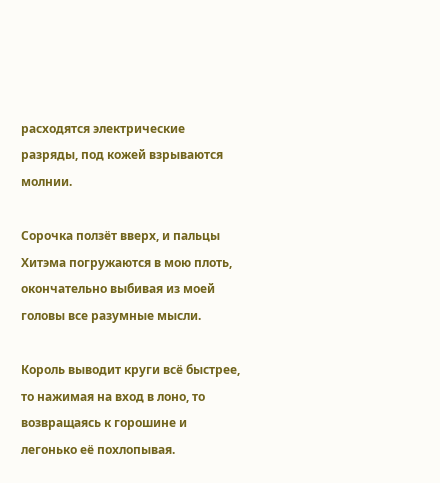расходятся электрические разряды, под кожей взрываются молнии.

Сорочка ползёт вверх, и пальцы Хитэма погружаются в мою плоть, окончательно выбивая из моей головы все разумные мысли.

Король выводит круги всё быстрее, то нажимая на вход в лоно, то возвращаясь к горошине и легонько её похлопывая.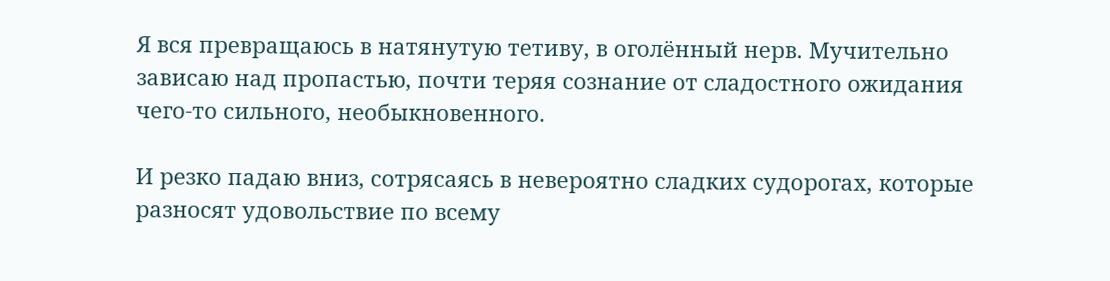Я вся превращаюсь в натянутую тетиву, в оголённый нерв. Мучительно зависаю над пропастью, почти теряя сознание от сладостного ожидания чего-то сильного, необыкновенного.

И резко падаю вниз, сотрясаясь в невероятно сладких судорогах, которые разносят удовольствие по всему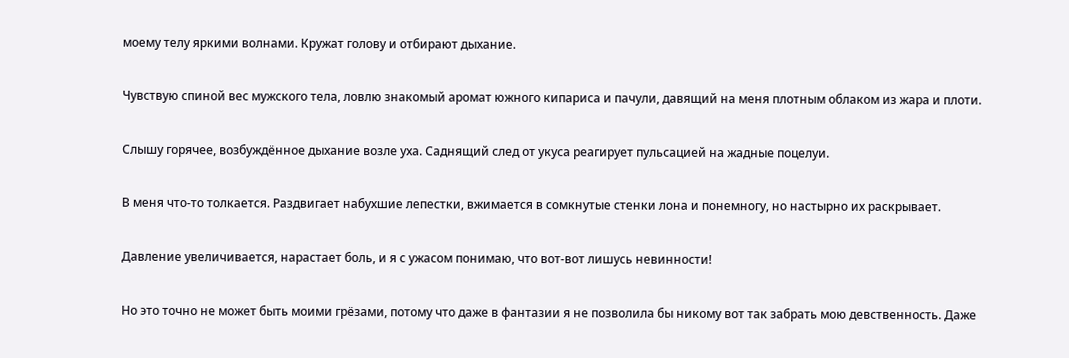моему телу яркими волнами. Кружат голову и отбирают дыхание.

Чувствую спиной вес мужского тела, ловлю знакомый аромат южного кипариса и пачули, давящий на меня плотным облаком из жара и плоти.

Слышу горячее, возбуждённое дыхание возле уха. Саднящий след от укуса реагирует пульсацией на жадные поцелуи.

В меня что-то толкается. Раздвигает набухшие лепестки, вжимается в сомкнутые стенки лона и понемногу, но настырно их раскрывает.

Давление увеличивается, нарастает боль, и я с ужасом понимаю, что вот-вот лишусь невинности!

Но это точно не может быть моими грёзами, потому что даже в фантазии я не позволила бы никому вот так забрать мою девственность. Даже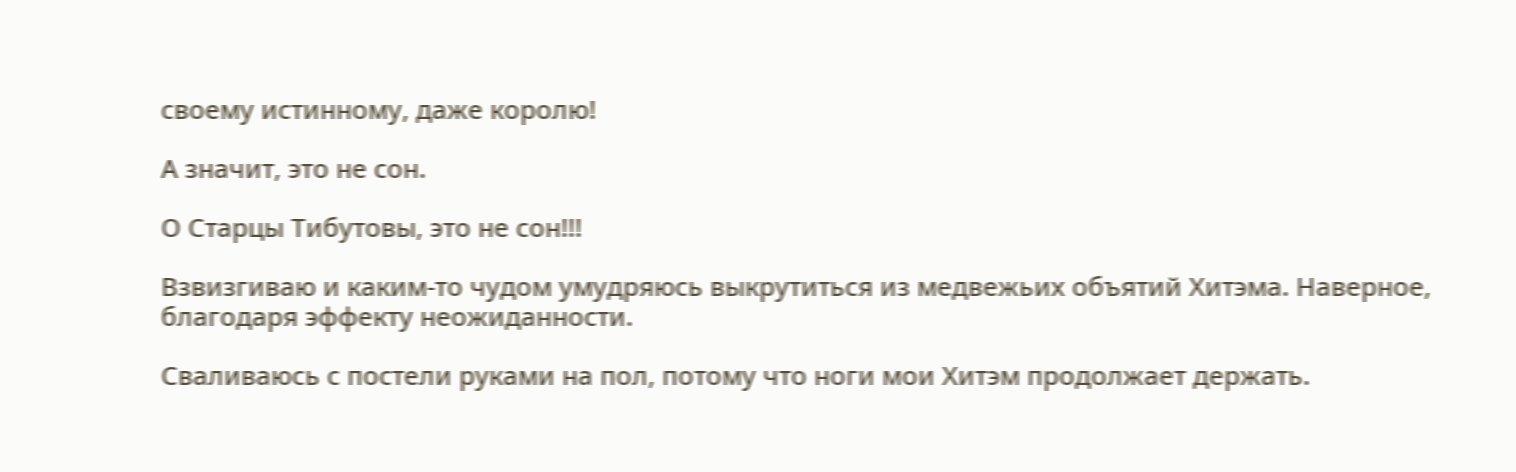своему истинному, даже королю!

А значит, это не сон.

О Старцы Тибутовы, это не сон!!!

Взвизгиваю и каким-то чудом умудряюсь выкрутиться из медвежьих объятий Хитэма. Наверное, благодаря эффекту неожиданности.

Сваливаюсь с постели руками на пол, потому что ноги мои Хитэм продолжает держать.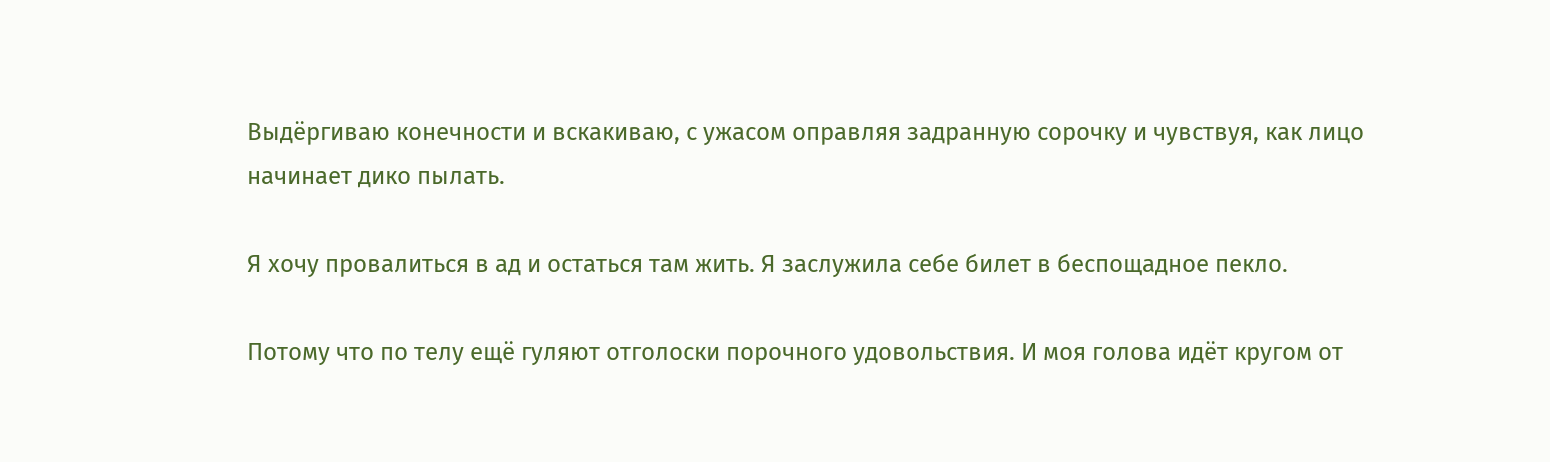Выдёргиваю конечности и вскакиваю, с ужасом оправляя задранную сорочку и чувствуя, как лицо начинает дико пылать.

Я хочу провалиться в ад и остаться там жить. Я заслужила себе билет в беспощадное пекло.

Потому что по телу ещё гуляют отголоски порочного удовольствия. И моя голова идёт кругом от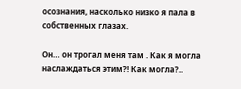осознания, насколько низко я пала в собственных глазах.

Он… он трогал меня там . Как я могла наслаждаться этим?! Как могла?..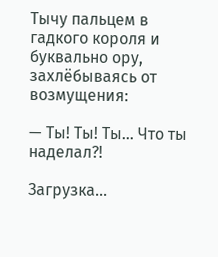Тычу пальцем в гадкого короля и буквально ору, захлёбываясь от возмущения:

— Ты! Ты! Ты… Что ты наделал?!

Загрузка...